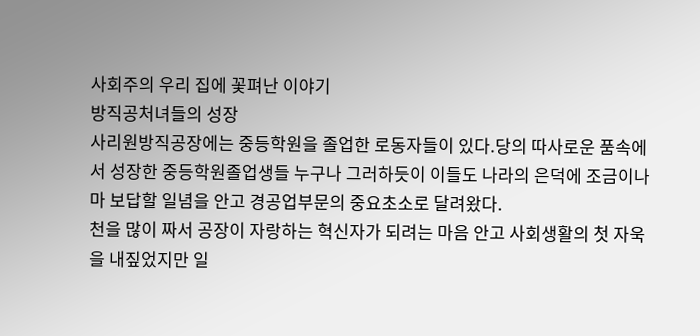사회주의 우리 집에 꽃펴난 이야기
방직공처녀들의 성장
사리원방직공장에는 중등학원을 졸업한 로동자들이 있다.당의 따사로운 품속에서 성장한 중등학원졸업생들 누구나 그러하듯이 이들도 나라의 은덕에 조금이나마 보답할 일념을 안고 경공업부문의 중요초소로 달려왔다.
천을 많이 짜서 공장이 자랑하는 혁신자가 되려는 마음 안고 사회생활의 첫 자욱을 내짚었지만 일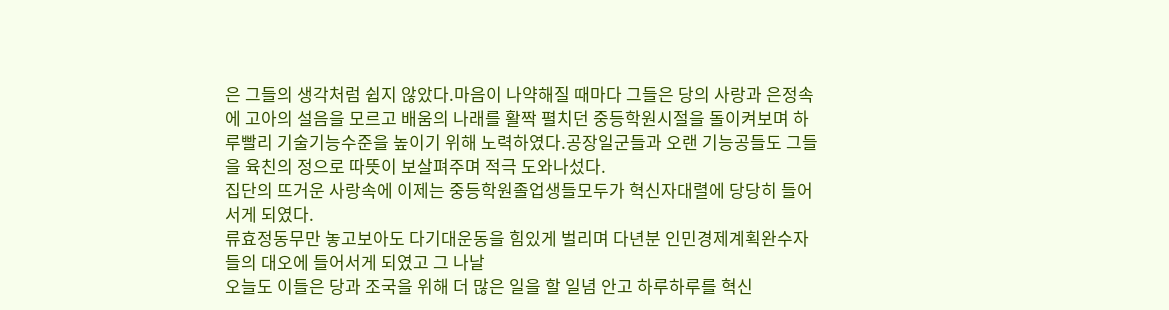은 그들의 생각처럼 쉽지 않았다.마음이 나약해질 때마다 그들은 당의 사랑과 은정속에 고아의 설음을 모르고 배움의 나래를 활짝 펼치던 중등학원시절을 돌이켜보며 하루빨리 기술기능수준을 높이기 위해 노력하였다.공장일군들과 오랜 기능공들도 그들을 육친의 정으로 따뜻이 보살펴주며 적극 도와나섰다.
집단의 뜨거운 사랑속에 이제는 중등학원졸업생들모두가 혁신자대렬에 당당히 들어서게 되였다.
류효정동무만 놓고보아도 다기대운동을 힘있게 벌리며 다년분 인민경제계획완수자들의 대오에 들어서게 되였고 그 나날
오늘도 이들은 당과 조국을 위해 더 많은 일을 할 일념 안고 하루하루를 혁신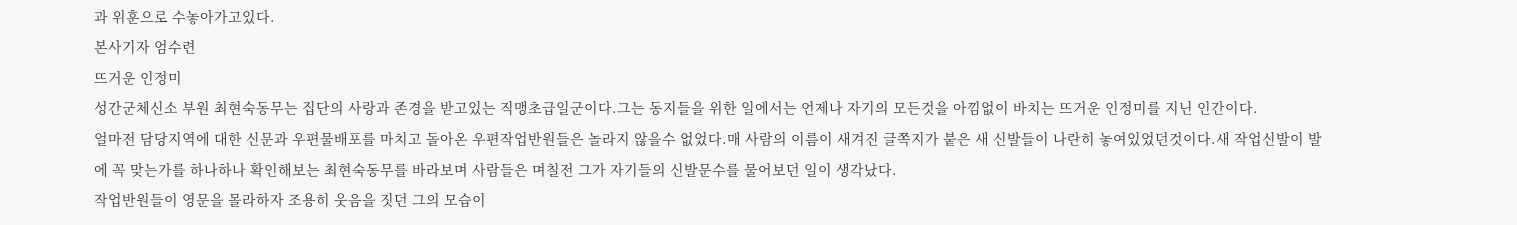과 위훈으로 수놓아가고있다.
본사기자 엄수련
뜨거운 인정미
성간군체신소 부원 최현숙동무는 집단의 사랑과 존경을 받고있는 직맹초급일군이다.그는 동지들을 위한 일에서는 언제나 자기의 모든것을 아낌없이 바치는 뜨거운 인정미를 지닌 인간이다.
얼마전 담당지역에 대한 신문과 우편물배포를 마치고 돌아온 우편작업반원들은 놀라지 않을수 없었다.매 사람의 이름이 새겨진 글쪽지가 붙은 새 신발들이 나란히 놓여있었던것이다.새 작업신발이 발에 꼭 맞는가를 하나하나 확인해보는 최현숙동무를 바라보며 사람들은 며칠전 그가 자기들의 신발문수를 물어보던 일이 생각났다.
작업반원들이 영문을 몰라하자 조용히 웃음을 짓던 그의 모습이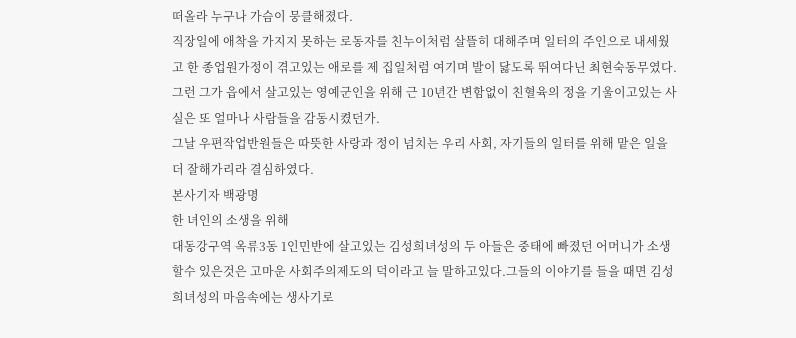떠올라 누구나 가슴이 뭉클해졌다.
직장일에 애착을 가지지 못하는 로동자를 친누이처럼 살뜰히 대해주며 일터의 주인으로 내세웠고 한 종업원가정이 겪고있는 애로를 제 집일처럼 여기며 발이 닳도록 뛰여다닌 최현숙동무였다.
그런 그가 읍에서 살고있는 영예군인을 위해 근 10년간 변함없이 친혈육의 정을 기울이고있는 사실은 또 얼마나 사람들을 감동시켰던가.
그날 우편작업반원들은 따뜻한 사랑과 정이 넘치는 우리 사회, 자기들의 일터를 위해 맡은 일을 더 잘해가리라 결심하였다.
본사기자 백광명
한 녀인의 소생을 위해
대동강구역 옥류3동 1인민반에 살고있는 김성희녀성의 두 아들은 중태에 빠졌던 어머니가 소생할수 있은것은 고마운 사회주의제도의 덕이라고 늘 말하고있다.그들의 이야기를 들을 때면 김성희녀성의 마음속에는 생사기로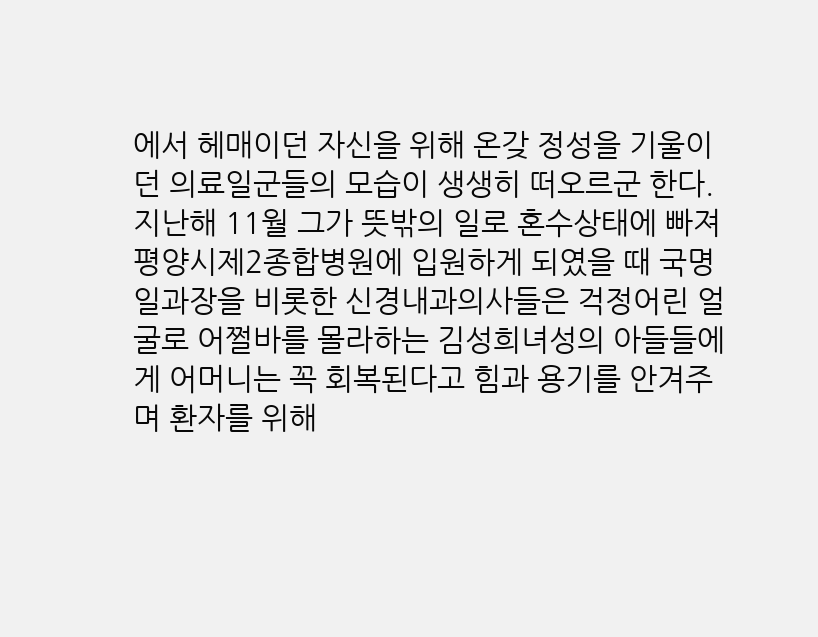에서 헤매이던 자신을 위해 온갖 정성을 기울이던 의료일군들의 모습이 생생히 떠오르군 한다.
지난해 11월 그가 뜻밖의 일로 혼수상태에 빠져 평양시제2종합병원에 입원하게 되였을 때 국명일과장을 비롯한 신경내과의사들은 걱정어린 얼굴로 어쩔바를 몰라하는 김성희녀성의 아들들에게 어머니는 꼭 회복된다고 힘과 용기를 안겨주며 환자를 위해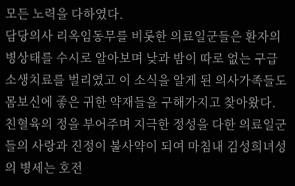모든 노력을 다하였다.
담당의사 리옥임동무를 비롯한 의료일군들은 환자의 병상태를 수시로 알아보며 낮과 밤이 따로 없는 구급소생치료를 벌리였고 이 소식을 알게 된 의사가족들도 몸보신에 좋은 귀한 약재들을 구해가지고 찾아왔다.친혈육의 정을 부어주며 지극한 정성을 다한 의료일군들의 사랑과 진정이 불사약이 되여 마침내 김성희녀성의 병세는 호전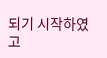되기 시작하였고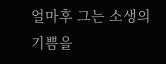얼마후 그는 소생의 기쁨을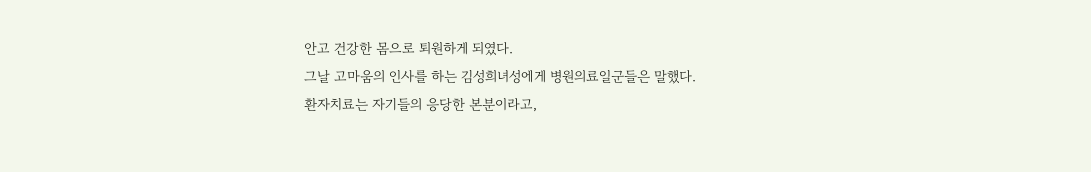안고 건강한 몸으로 퇴원하게 되였다.
그날 고마움의 인사를 하는 김성희녀성에게 병원의료일군들은 말했다.
환자치료는 자기들의 응당한 본분이라고,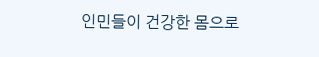인민들이 건강한 몸으로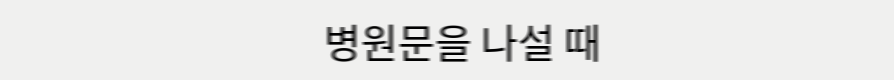병원문을 나설 때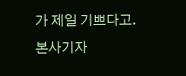가 제일 기쁘다고.
본사기자